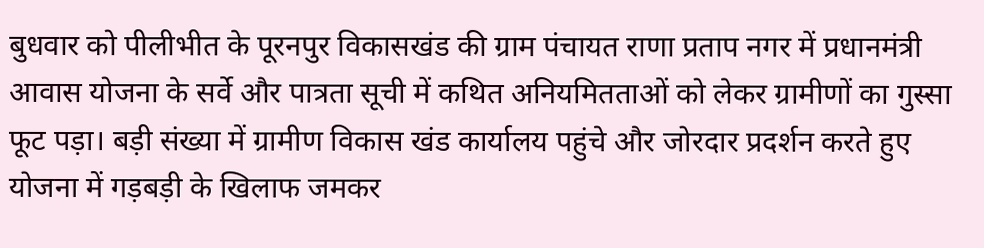बुधवार को पीलीभीत के पूरनपुर विकासखंड की ग्राम पंचायत राणा प्रताप नगर में प्रधानमंत्री आवास योजना के सर्वे और पात्रता सूची में कथित अनियमितताओं को लेकर ग्रामीणों का गुस्सा फूट पड़ा। बड़ी संख्या में ग्रामीण विकास खंड कार्यालय पहुंचे और जोरदार प्रदर्शन करते हुए योजना में गड़बड़ी के खिलाफ जमकर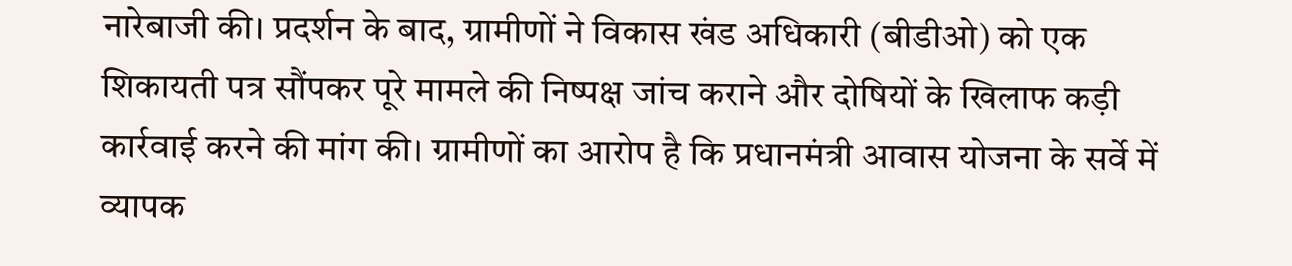नारेबाजी की। प्रदर्शन के बाद, ग्रामीणों ने विकास खंड अधिकारी (बीडीओ) को एक शिकायती पत्र सौंपकर पूरे मामले की निष्पक्ष जांच कराने और दोषियों के खिलाफ कड़ी कार्रवाई करने की मांग की। ग्रामीणों का आरोप है कि प्रधानमंत्री आवास योजना के सर्वे में व्यापक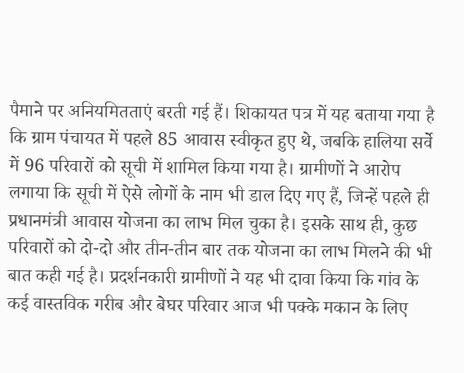पैमाने पर अनियमितताएं बरती गई हैं। शिकायत पत्र में यह बताया गया है कि ग्राम पंचायत में पहले 85 आवास स्वीकृत हुए थे, जबकि हालिया सर्वे में 96 परिवारों को सूची में शामिल किया गया है। ग्रामीणों ने आरोप लगाया कि सूची में ऐसे लोगों के नाम भी डाल दिए गए हैं, जिन्हें पहले ही प्रधानमंत्री आवास योजना का लाभ मिल चुका है। इसके साथ ही, कुछ परिवारों को दो-दो और तीन-तीन बार तक योजना का लाभ मिलने की भी बात कही गई है। प्रदर्शनकारी ग्रामीणों ने यह भी दावा किया कि गांव के कई वास्तविक गरीब और बेघर परिवार आज भी पक्के मकान के लिए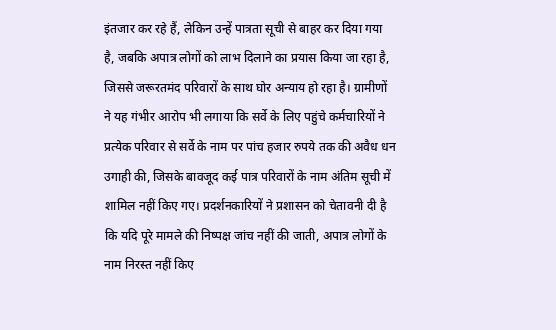इंतजार कर रहे हैं, लेकिन उन्हें पात्रता सूची से बाहर कर दिया गया है, जबकि अपात्र लोगों को लाभ दिलाने का प्रयास किया जा रहा है, जिससे जरूरतमंद परिवारों के साथ घोर अन्याय हो रहा है। ग्रामीणों ने यह गंभीर आरोप भी लगाया कि सर्वे के लिए पहुंचे कर्मचारियों ने प्रत्येक परिवार से सर्वे के नाम पर पांच हजार रुपये तक की अवैध धन उगाही की, जिसके बावजूद कई पात्र परिवारों के नाम अंतिम सूची में शामिल नहीं किए गए। प्रदर्शनकारियों ने प्रशासन को चेतावनी दी है कि यदि पूरे मामले की निष्पक्ष जांच नहीं की जाती, अपात्र लोगों के नाम निरस्त नहीं किए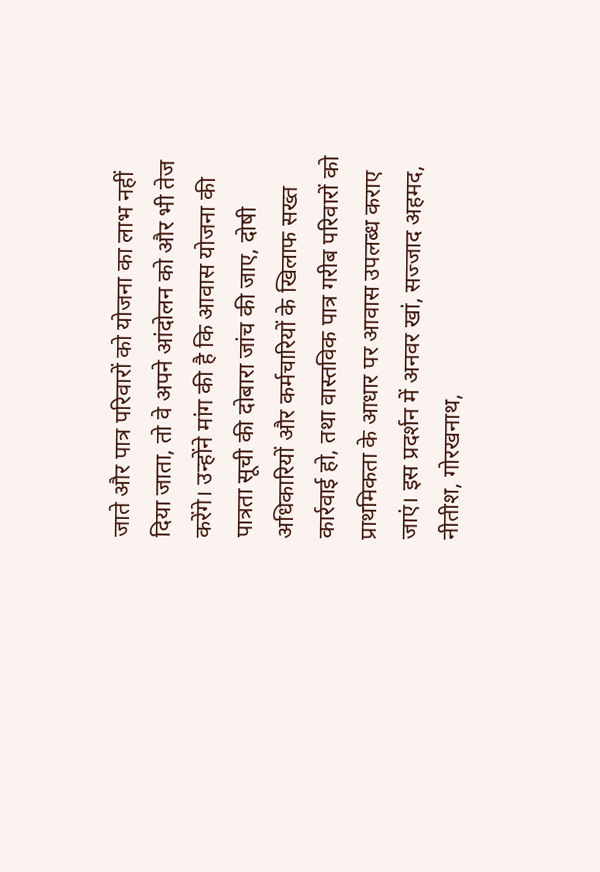जाते और पात्र परिवारों को योजना का लाभ नहीं दिया जाता, तो वे अपने आंदोलन को और भी तेज करेंगे। उन्होंने मांग की है कि आवास योजना की पात्रता सूची की दोबारा जांच की जाए, दोषी अधिकारियों और कर्मचारियों के खिलाफ सख्त कार्रवाई हो, तथा वास्तविक पात्र गरीब परिवारों को प्राथमिकता के आधार पर आवास उपलब्ध कराए जाएं। इस प्रदर्शन में अनवर खां, सज्जाद अहमद, नीतीश, गोरखनाथ,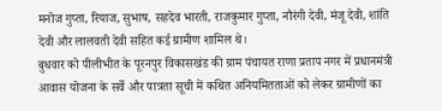मनोज गुप्ता, रियाज, सुभाष, सहदेव भारती, राजकुमार गुप्ता, नौरंगी देवी, मंजू देवी, शांति देवी और लालवती देवी सहित कई ग्रामीण शामिल थे।
बुधवार को पीलीभीत के पूरनपुर विकासखंड की ग्राम पंचायत राणा प्रताप नगर में प्रधानमंत्री आवास योजना के सर्वे और पात्रता सूची में कथित अनियमितताओं को लेकर ग्रामीणों का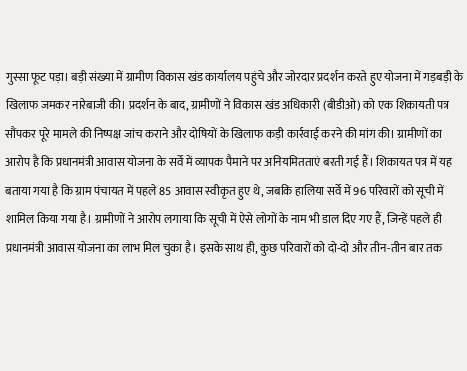गुस्सा फूट पड़ा। बड़ी संख्या में ग्रामीण विकास खंड कार्यालय पहुंचे और जोरदार प्रदर्शन करते हुए योजना में गड़बड़ी के खिलाफ जमकर नारेबाजी की। प्रदर्शन के बाद, ग्रामीणों ने विकास खंड अधिकारी (बीडीओ) को एक शिकायती पत्र सौंपकर पूरे मामले की निष्पक्ष जांच कराने और दोषियों के खिलाफ कड़ी कार्रवाई करने की मांग की। ग्रामीणों का आरोप है कि प्रधानमंत्री आवास योजना के सर्वे में व्यापक पैमाने पर अनियमितताएं बरती गई हैं। शिकायत पत्र में यह बताया गया है कि ग्राम पंचायत में पहले 85 आवास स्वीकृत हुए थे, जबकि हालिया सर्वे में 96 परिवारों को सूची में शामिल किया गया है। ग्रामीणों ने आरोप लगाया कि सूची में ऐसे लोगों के नाम भी डाल दिए गए हैं, जिन्हें पहले ही प्रधानमंत्री आवास योजना का लाभ मिल चुका है। इसके साथ ही, कुछ परिवारों को दो-दो और तीन-तीन बार तक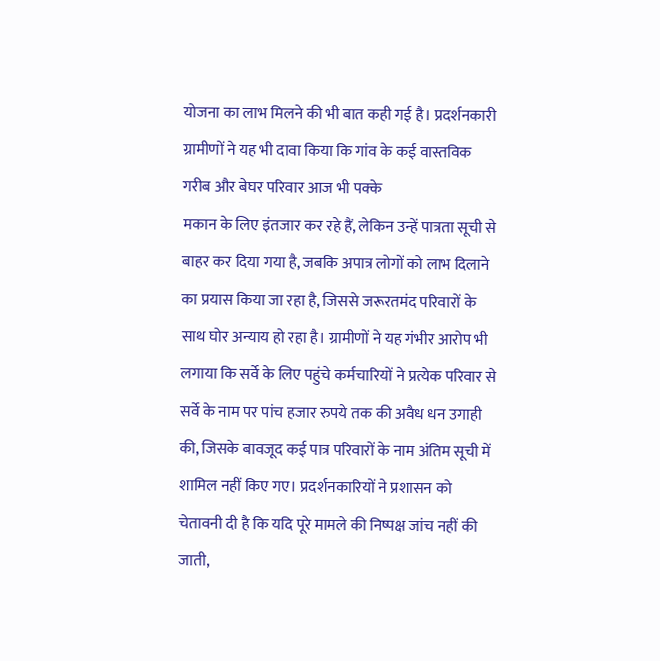योजना का लाभ मिलने की भी बात कही गई है। प्रदर्शनकारी ग्रामीणों ने यह भी दावा किया कि गांव के कई वास्तविक गरीब और बेघर परिवार आज भी पक्के
मकान के लिए इंतजार कर रहे हैं, लेकिन उन्हें पात्रता सूची से बाहर कर दिया गया है, जबकि अपात्र लोगों को लाभ दिलाने का प्रयास किया जा रहा है, जिससे जरूरतमंद परिवारों के साथ घोर अन्याय हो रहा है। ग्रामीणों ने यह गंभीर आरोप भी लगाया कि सर्वे के लिए पहुंचे कर्मचारियों ने प्रत्येक परिवार से सर्वे के नाम पर पांच हजार रुपये तक की अवैध धन उगाही की, जिसके बावजूद कई पात्र परिवारों के नाम अंतिम सूची में शामिल नहीं किए गए। प्रदर्शनकारियों ने प्रशासन को चेतावनी दी है कि यदि पूरे मामले की निष्पक्ष जांच नहीं की जाती,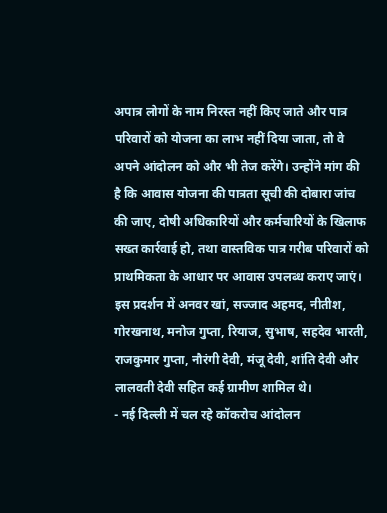अपात्र लोगों के नाम निरस्त नहीं किए जाते और पात्र परिवारों को योजना का लाभ नहीं दिया जाता, तो वे अपने आंदोलन को और भी तेज करेंगे। उन्होंने मांग की है कि आवास योजना की पात्रता सूची की दोबारा जांच की जाए, दोषी अधिकारियों और कर्मचारियों के खिलाफ सख्त कार्रवाई हो, तथा वास्तविक पात्र गरीब परिवारों को प्राथमिकता के आधार पर आवास उपलब्ध कराए जाएं। इस प्रदर्शन में अनवर खां, सज्जाद अहमद, नीतीश, गोरखनाथ, मनोज गुप्ता, रियाज, सुभाष, सहदेव भारती, राजकुमार गुप्ता, नौरंगी देवी, मंजू देवी, शांति देवी और लालवती देवी सहित कई ग्रामीण शामिल थे।
- नई दिल्ली में चल रहे कॉकरोच आंदोलन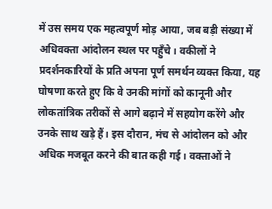में उस समय एक महत्वपूर्ण मोड़ आया, जब बड़ी संख्या में अधिवक्ता आंदोलन स्थल पर पहुँचे। वकीलों ने प्रदर्शनकारियों के प्रति अपना पूर्ण समर्थन व्यक्त किया, यह घोषणा करते हुए कि वे उनकी मांगों को कानूनी और लोकतांत्रिक तरीकों से आगे बढ़ाने में सहयोग करेंगे और उनके साथ खड़े हैं। इस दौरान, मंच से आंदोलन को और अधिक मजबूत करने की बात कही गई। वक्ताओं ने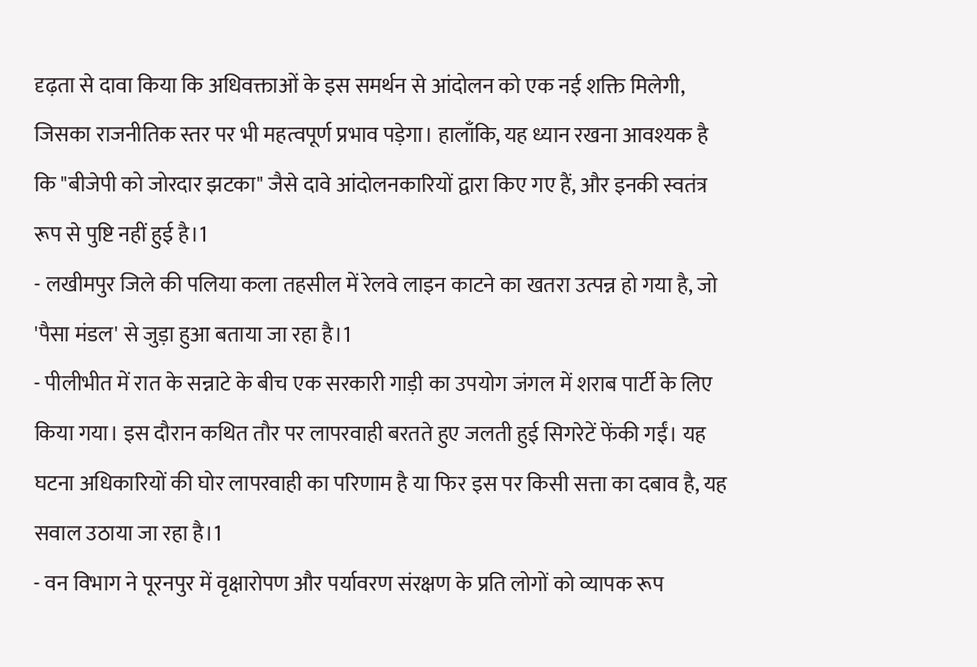दृढ़ता से दावा किया कि अधिवक्ताओं के इस समर्थन से आंदोलन को एक नई शक्ति मिलेगी, जिसका राजनीतिक स्तर पर भी महत्वपूर्ण प्रभाव पड़ेगा। हालाँकि, यह ध्यान रखना आवश्यक है कि "बीजेपी को जोरदार झटका" जैसे दावे आंदोलनकारियों द्वारा किए गए हैं, और इनकी स्वतंत्र रूप से पुष्टि नहीं हुई है।1
- लखीमपुर जिले की पलिया कला तहसील में रेलवे लाइन काटने का खतरा उत्पन्न हो गया है, जो 'पैसा मंडल' से जुड़ा हुआ बताया जा रहा है।1
- पीलीभीत में रात के सन्नाटे के बीच एक सरकारी गाड़ी का उपयोग जंगल में शराब पार्टी के लिए किया गया। इस दौरान कथित तौर पर लापरवाही बरतते हुए जलती हुई सिगरेटें फेंकी गईं। यह घटना अधिकारियों की घोर लापरवाही का परिणाम है या फिर इस पर किसी सत्ता का दबाव है, यह सवाल उठाया जा रहा है।1
- वन विभाग ने पूरनपुर में वृक्षारोपण और पर्यावरण संरक्षण के प्रति लोगों को व्यापक रूप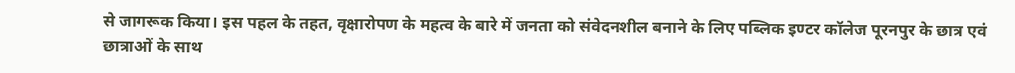से जागरूक किया। इस पहल के तहत, वृक्षारोपण के महत्व के बारे में जनता को संवेदनशील बनाने के लिए पब्लिक इण्टर कॉलेज पूरनपुर के छात्र एवं छात्राओं के साथ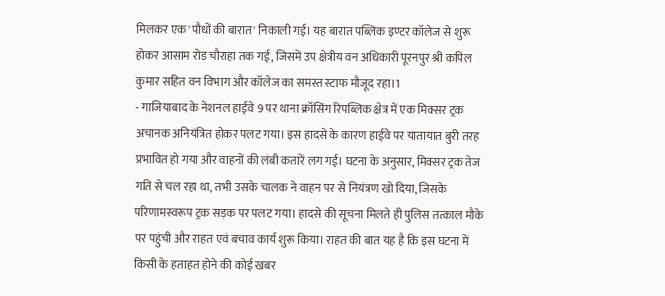मिलकर एक 'पौधों की बारात' निकाली गई। यह बारात पब्लिक इण्टर कॉलेज से शुरू होकर आसाम रोड चौराहा तक गई, जिसमें उप क्षेत्रीय वन अधिकारी पूरनपुर श्री कपिल कुमार सहित वन विभाग और कॉलेज का समस्त स्टाफ मौजूद रहा।1
- गाजियाबाद के नेशनल हाईवे 9 पर थाना क्रॉसिंग रिपब्लिक क्षेत्र में एक मिक्सर ट्रक अचानक अनियंत्रित होकर पलट गया। इस हादसे के कारण हाईवे पर यातायात बुरी तरह प्रभावित हो गया और वाहनों की लंबी कतारें लग गईं। घटना के अनुसार, मिक्सर ट्रक तेज गति से चल रहा था, तभी उसके चालक ने वाहन पर से नियंत्रण खो दिया, जिसके परिणामस्वरूप ट्रक सड़क पर पलट गया। हादसे की सूचना मिलते ही पुलिस तत्काल मौके पर पहुंची और राहत एवं बचाव कार्य शुरू किया। राहत की बात यह है कि इस घटना में किसी के हताहत होने की कोई खबर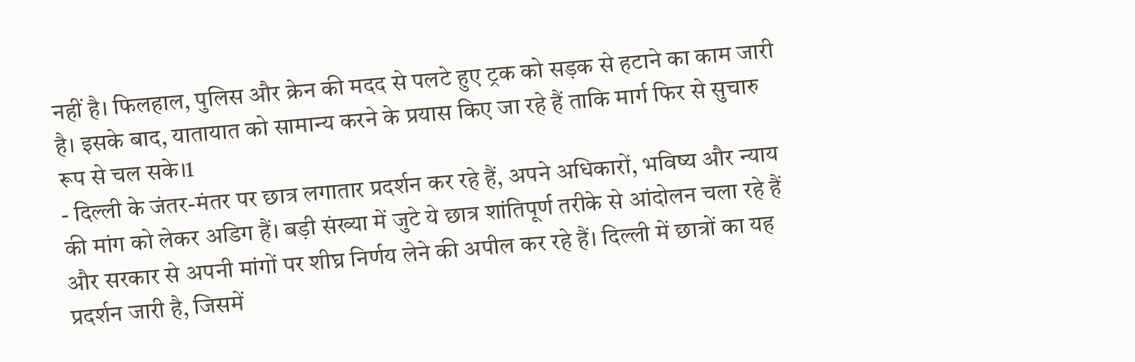नहीं है। फिलहाल, पुलिस और क्रेन की मदद से पलटे हुए ट्रक को सड़क से हटाने का काम जारी है। इसके बाद, यातायात को सामान्य करने के प्रयास किए जा रहे हैं ताकि मार्ग फिर से सुचारु रूप से चल सके।1
- दिल्ली के जंतर-मंतर पर छात्र लगातार प्रदर्शन कर रहे हैं, अपने अधिकारों, भविष्य और न्याय की मांग को लेकर अडिग हैं। बड़ी संख्या में जुटे ये छात्र शांतिपूर्ण तरीके से आंदोलन चला रहे हैं और सरकार से अपनी मांगों पर शीघ्र निर्णय लेने की अपील कर रहे हैं। दिल्ली में छात्रों का यह प्रदर्शन जारी है, जिसमें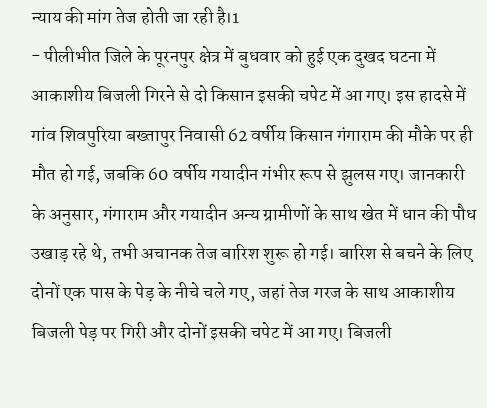न्याय की मांग तेज होती जा रही है।1
- पीलीभीत जिले के पूरनपुर क्षेत्र में बुधवार को हुई एक दुखद घटना में आकाशीय बिजली गिरने से दो किसान इसकी चपेट में आ गए। इस हादसे में गांव शिवपुरिया बख्तापुर निवासी 62 वर्षीय किसान गंगाराम की मौके पर ही मौत हो गई, जबकि 60 वर्षीय गयादीन गंभीर रूप से झुलस गए। जानकारी के अनुसार, गंगाराम और गयादीन अन्य ग्रामीणों के साथ खेत में धान की पौध उखाड़ रहे थे, तभी अचानक तेज बारिश शुरू हो गई। बारिश से बचने के लिए दोनों एक पास के पेड़ के नीचे चले गए, जहां तेज गरज के साथ आकाशीय बिजली पेड़ पर गिरी और दोनों इसकी चपेट में आ गए। बिजली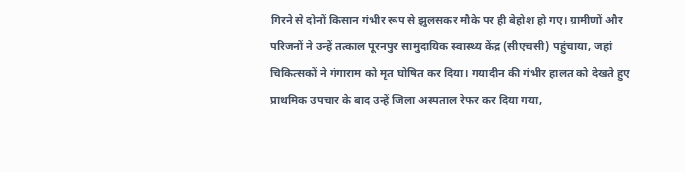गिरने से दोनों किसान गंभीर रूप से झुलसकर मौके पर ही बेहोश हो गए। ग्रामीणों और परिजनों ने उन्हें तत्काल पूरनपुर सामुदायिक स्वास्थ्य केंद्र (सीएचसी) पहुंचाया, जहां चिकित्सकों ने गंगाराम को मृत घोषित कर दिया। गयादीन की गंभीर हालत को देखते हुए प्राथमिक उपचार के बाद उन्हें जिला अस्पताल रेफर कर दिया गया,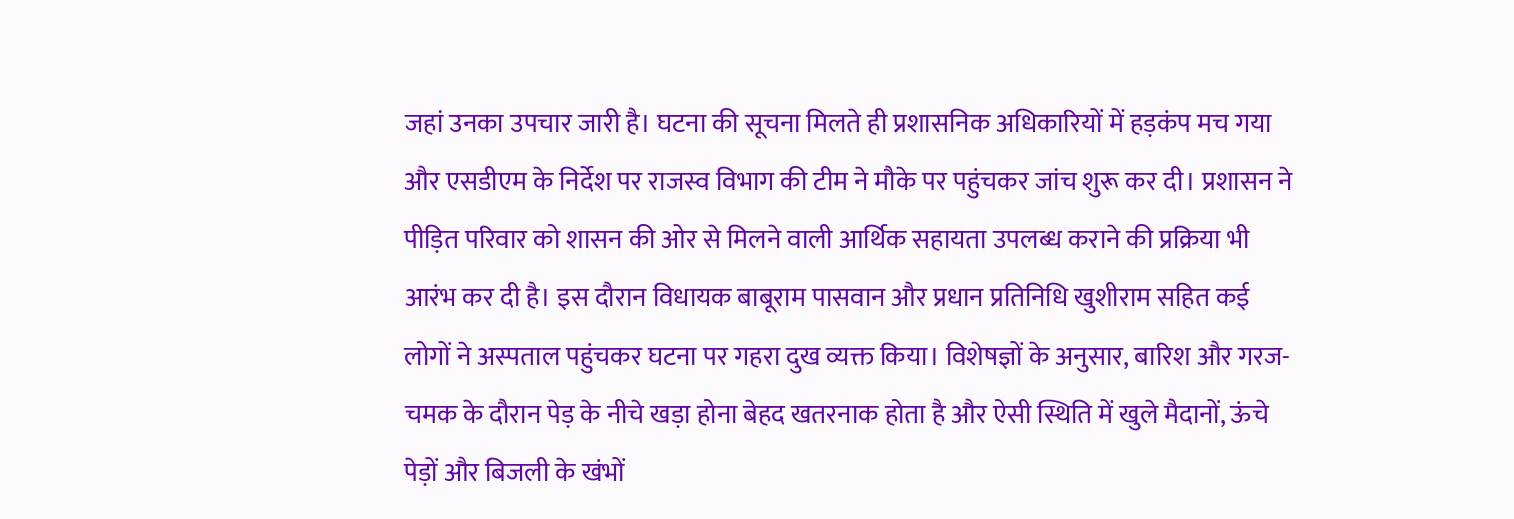जहां उनका उपचार जारी है। घटना की सूचना मिलते ही प्रशासनिक अधिकारियों में हड़कंप मच गया और एसडीएम के निर्देश पर राजस्व विभाग की टीम ने मौके पर पहुंचकर जांच शुरू कर दी। प्रशासन ने पीड़ित परिवार को शासन की ओर से मिलने वाली आर्थिक सहायता उपलब्ध कराने की प्रक्रिया भी आरंभ कर दी है। इस दौरान विधायक बाबूराम पासवान और प्रधान प्रतिनिधि खुशीराम सहित कई लोगों ने अस्पताल पहुंचकर घटना पर गहरा दुख व्यक्त किया। विशेषज्ञों के अनुसार, बारिश और गरज-चमक के दौरान पेड़ के नीचे खड़ा होना बेहद खतरनाक होता है और ऐसी स्थिति में खुले मैदानों, ऊंचे पेड़ों और बिजली के खंभों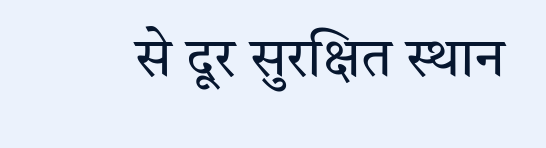से दूर सुरक्षित स्थान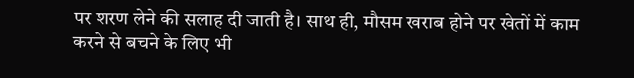पर शरण लेने की सलाह दी जाती है। साथ ही, मौसम खराब होने पर खेतों में काम करने से बचने के लिए भी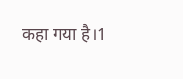कहा गया है।1